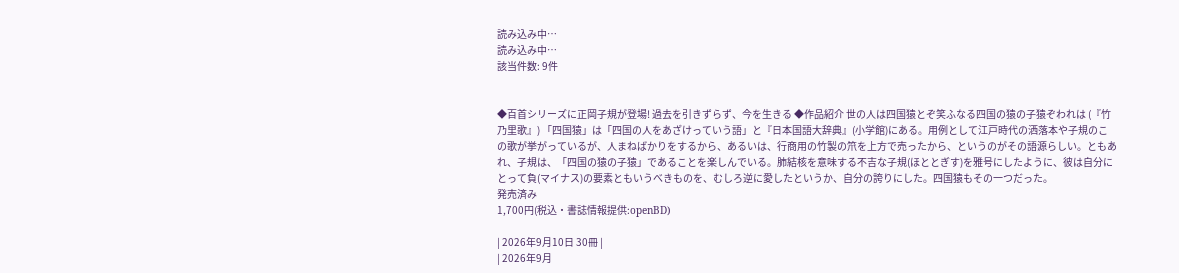読み込み中…
読み込み中…
該当件数: 9件


◆百首シリーズに正岡子規が登場! 過去を引きずらず、今を生きる ◆作品紹介 世の人は四国猿とぞ笑ふなる四国の猿の子猿ぞわれは (『竹乃里歌』) 「四国猿」は「四国の人をあざけっていう語」と『日本国語大辞典』(小学館)にある。用例として江戸時代の洒落本や子規のこの歌が挙がっているが、人まねばかりをするから、あるいは、行商用の竹製の笊を上方で売ったから、というのがその語源らしい。ともあれ、子規は、「四国の猿の子猿」であることを楽しんでいる。肺結核を意味する不吉な子規(ほととぎす)を雅号にしたように、彼は自分にとって負(マイナス)の要素ともいうべきものを、むしろ逆に愛したというか、自分の誇りにした。四国猿もその一つだった。
発売済み
1,700円(税込・書誌情報提供:openBD)

| 2026年9月10日 30冊 |
| 2026年9月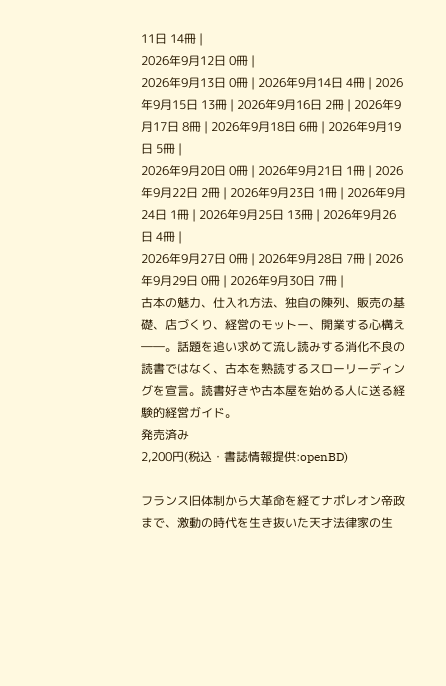11日 14冊 |
2026年9月12日 0冊 |
2026年9月13日 0冊 | 2026年9月14日 4冊 | 2026年9月15日 13冊 | 2026年9月16日 2冊 | 2026年9月17日 8冊 | 2026年9月18日 6冊 | 2026年9月19日 5冊 |
2026年9月20日 0冊 | 2026年9月21日 1冊 | 2026年9月22日 2冊 | 2026年9月23日 1冊 | 2026年9月24日 1冊 | 2026年9月25日 13冊 | 2026年9月26日 4冊 |
2026年9月27日 0冊 | 2026年9月28日 7冊 | 2026年9月29日 0冊 | 2026年9月30日 7冊 |
古本の魅力、仕入れ方法、独自の陳列、販売の基礎、店づくり、経営のモットー、開業する心構え――。話題を追い求めて流し読みする消化不良の読書ではなく、古本を熟読するスローリーディングを宣言。読書好きや古本屋を始める人に送る経験的経営ガイド。
発売済み
2,200円(税込・書誌情報提供:openBD)

フランス旧体制から大革命を経てナポレオン帝政まで、激動の時代を生き抜いた天才法律家の生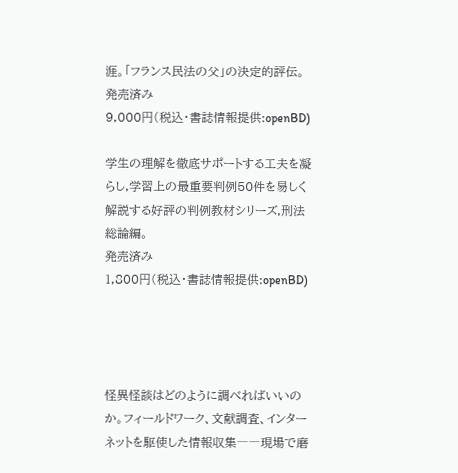涯。「フランス民法の父」の決定的評伝。
発売済み
9,000円(税込・書誌情報提供:openBD)

学生の理解を徹底サポートする工夫を凝らし,学習上の最重要判例50件を易しく解説する好評の判例教材シリーズ,刑法総論編。
発売済み
1,800円(税込・書誌情報提供:openBD)




怪異怪談はどのように調べればいいのか。フィールドワーク、文献調査、インターネットを駆使した情報収集――現場で磨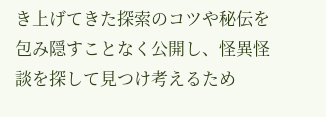き上げてきた探索のコツや秘伝を包み隠すことなく公開し、怪異怪談を探して見つけ考えるため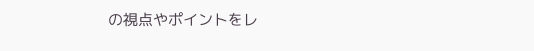の視点やポイントをレ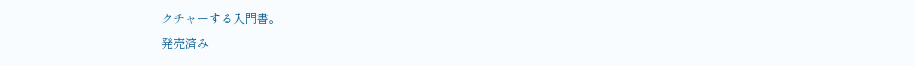クチャーする入門書。
発売済み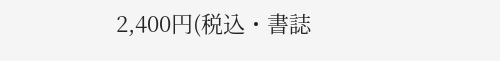2,400円(税込・書誌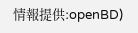情報提供:openBD)